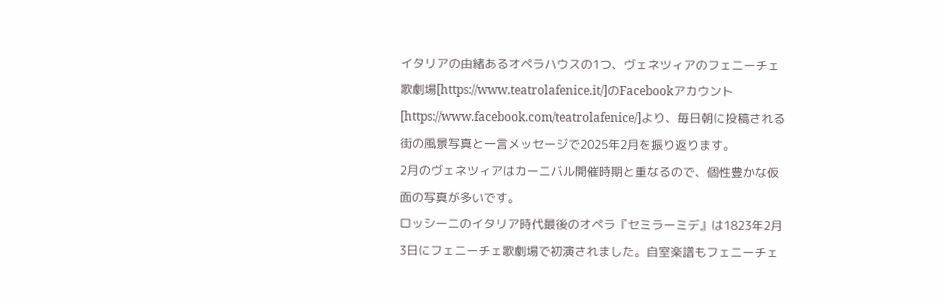イタリアの由緒あるオペラハウスの1つ、ヴェネツィアのフェニーチェ歌劇場[https://www.teatrolafenice.it/]のFacebookアカウント[https://www.facebook.com/teatrolafenice/]より、毎日朝に投稿される街の風景写真と一言メッセージで2025年2月を振り返ります。
2月のヴェネツィアはカーニバル開催時期と重なるので、個性豊かな仮面の写真が多いです。
ロッシーニのイタリア時代最後のオペラ『セミラーミデ』は1823年2月3日にフェニーチェ歌劇場で初演されました。自室楽譜もフェニーチェ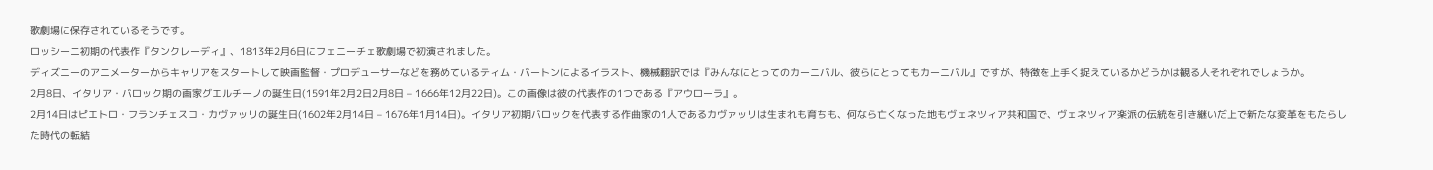歌劇場に保存されているそうです。
ロッシーニ初期の代表作『タンクレーディ』、1813年2月6日にフェニーチェ歌劇場で初演されました。
ディズニーのアニメーターからキャリアをスタートして映画監督・プロデューサーなどを務めているティム・バートンによるイラスト、機械翻訳では『みんなにとってのカーニバル、彼らにとってもカーニバル』ですが、特徴を上手く捉えているかどうかは観る人それぞれでしょうか。
2月8日、イタリア・バロック期の画家グエルチーノの誕生日(1591年2月2日2月8日 – 1666年12月22日)。この画像は彼の代表作の1つである『アウローラ』。
2月14日はピエトロ・フランチェスコ・カヴァッリの誕生日(1602年2月14日 – 1676年1月14日)。イタリア初期バロックを代表する作曲家の1人であるカヴァッリは生まれも育ちも、何なら亡くなった地もヴェネツィア共和国で、ヴェネツィア楽派の伝統を引き継いだ上で新たな変革をもたらした時代の転結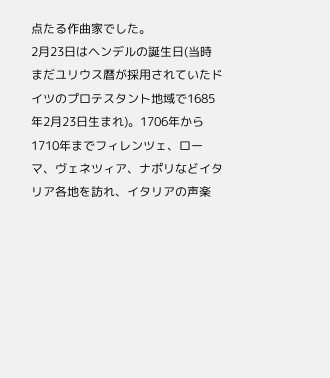点たる作曲家でした。
2月23日はヘンデルの誕生日(当時まだユリウス暦が採用されていたドイツのプロテスタント地域で1685年2月23日生まれ)。1706年から1710年までフィレンツェ、ローマ、ヴェネツィア、ナポリなどイタリア各地を訪れ、イタリアの声楽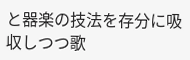と器楽の技法を存分に吸収しつつ歌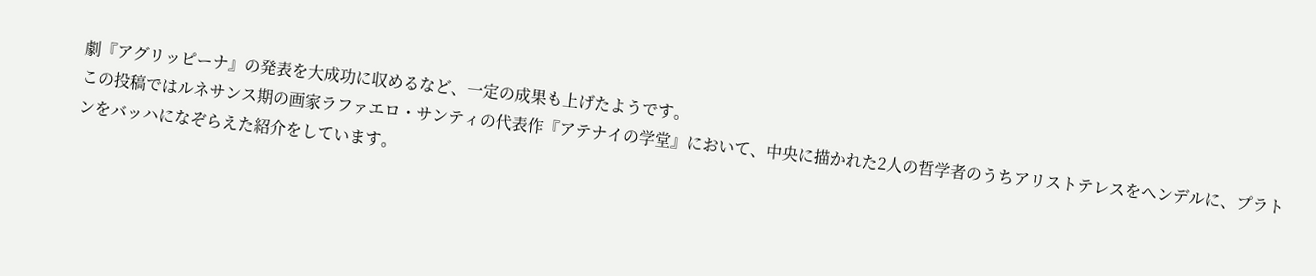劇『アグリッピーナ』の発表を大成功に収めるなど、一定の成果も上げたようです。
この投稿ではルネサンス期の画家ラファエロ・サンティの代表作『アテナイの学堂』において、中央に描かれた2人の哲学者のうちアリストテレスをヘンデルに、プラトンをバッハになぞらえた紹介をしています。